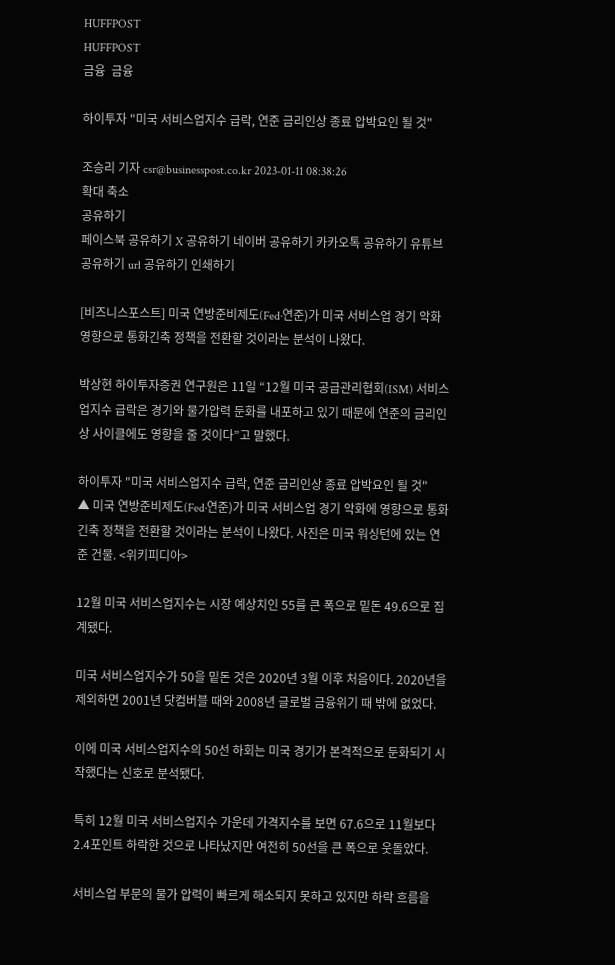HUFFPOST
HUFFPOST
금융  금융

하이투자 "미국 서비스업지수 급락, 연준 금리인상 종료 압박요인 될 것"

조승리 기자 csr@businesspost.co.kr 2023-01-11 08:38:26
확대 축소
공유하기
페이스북 공유하기 X 공유하기 네이버 공유하기 카카오톡 공유하기 유튜브 공유하기 url 공유하기 인쇄하기

[비즈니스포스트] 미국 연방준비제도(Fed·연준)가 미국 서비스업 경기 악화 영향으로 통화긴축 정책을 전환할 것이라는 분석이 나왔다.

박상현 하이투자증권 연구원은 11일 “12월 미국 공급관리협회(ISM) 서비스업지수 급락은 경기와 물가압력 둔화를 내포하고 있기 때문에 연준의 금리인상 사이클에도 영향을 줄 것이다”고 말했다.

하이투자 "미국 서비스업지수 급락, 연준 금리인상 종료 압박요인 될 것"
▲ 미국 연방준비제도(Fed·연준)가 미국 서비스업 경기 악화에 영향으로 통화긴축 정책을 전환할 것이라는 분석이 나왔다. 사진은 미국 워싱턴에 있는 연준 건물. <위키피디아>

12월 미국 서비스업지수는 시장 예상치인 55를 큰 폭으로 밑돈 49.6으로 집계됐다.

미국 서비스업지수가 50을 밑돈 것은 2020년 3월 이후 처음이다. 2020년을 제외하면 2001년 닷컴버블 때와 2008년 글로벌 금융위기 때 밖에 없었다.

이에 미국 서비스업지수의 50선 하회는 미국 경기가 본격적으로 둔화되기 시작했다는 신호로 분석됐다.

특히 12월 미국 서비스업지수 가운데 가격지수를 보면 67.6으로 11월보다 2.4포인트 하락한 것으로 나타났지만 여전히 50선을 큰 폭으로 웃돌았다.

서비스업 부문의 물가 압력이 빠르게 해소되지 못하고 있지만 하락 흐름을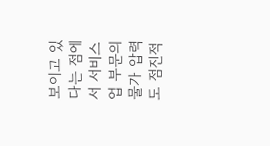보이고 있다는 점에서 서비스업 부문의 물가 압력도 점진적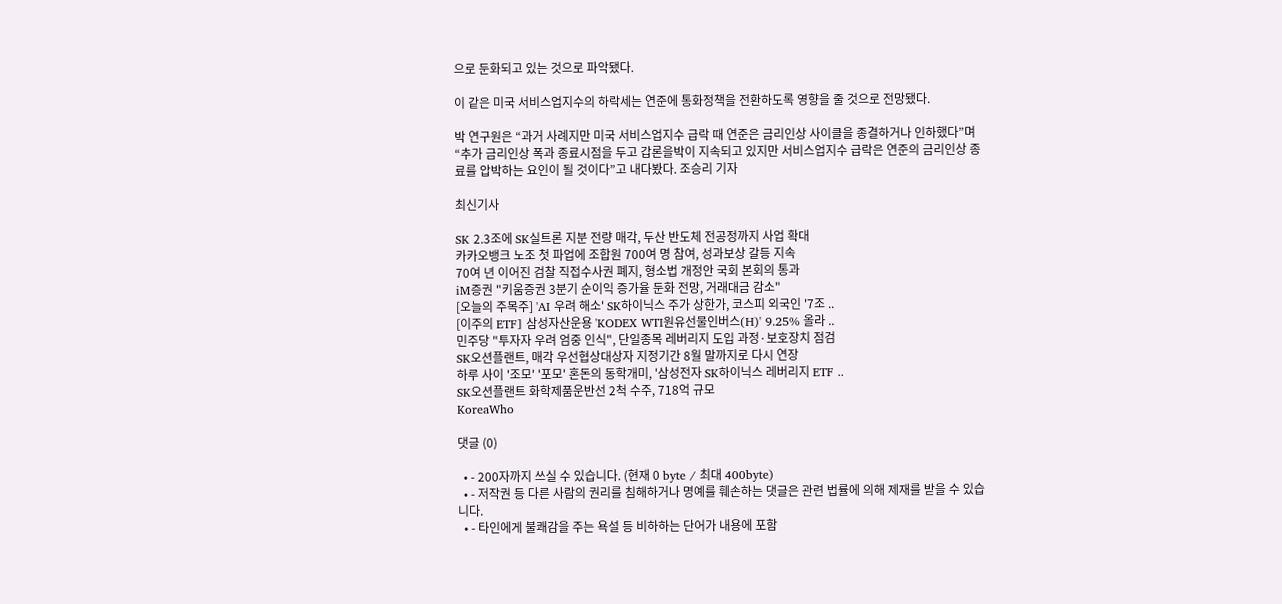으로 둔화되고 있는 것으로 파악됐다.

이 같은 미국 서비스업지수의 하락세는 연준에 통화정책을 전환하도록 영향을 줄 것으로 전망됐다.

박 연구원은 “과거 사례지만 미국 서비스업지수 급락 때 연준은 금리인상 사이클을 종결하거나 인하했다”며 “추가 금리인상 폭과 종료시점을 두고 갑론을박이 지속되고 있지만 서비스업지수 급락은 연준의 금리인상 종료를 압박하는 요인이 될 것이다”고 내다봤다. 조승리 기자

최신기사

SK 2.3조에 SK실트론 지분 전량 매각, 두산 반도체 전공정까지 사업 확대
카카오뱅크 노조 첫 파업에 조합원 700여 명 참여, 성과보상 갈등 지속
70여 년 이어진 검찰 직접수사권 폐지, 형소법 개정안 국회 본회의 통과
iM증권 "키움증권 3분기 순이익 증가율 둔화 전망, 거래대금 감소"
[오늘의 주목주] 'AI 우려 해소' SK하이닉스 주가 상한가, 코스피 외국인 '7조 ..
[이주의 ETF] 삼성자산운용 'KODEX WTI원유선물인버스(H)' 9.25% 올라 ..
민주당 "투자자 우려 엄중 인식", 단일종목 레버리지 도입 과정·보호장치 점검
SK오션플랜트, 매각 우선협상대상자 지정기간 8월 말까지로 다시 연장
하루 사이 '조모' '포모' 혼돈의 동학개미, '삼성전자 SK하이닉스 레버리지 ETF ..
SK오션플랜트 화학제품운반선 2척 수주, 718억 규모
KoreaWho

댓글 (0)

  • - 200자까지 쓰실 수 있습니다. (현재 0 byte / 최대 400byte)
  • - 저작권 등 다른 사람의 권리를 침해하거나 명예를 훼손하는 댓글은 관련 법률에 의해 제재를 받을 수 있습니다.
  • - 타인에게 불쾌감을 주는 욕설 등 비하하는 단어가 내용에 포함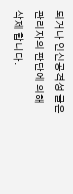되거나 인신공격성 글은 관리자의 판단에 의해 삭제 합니다.